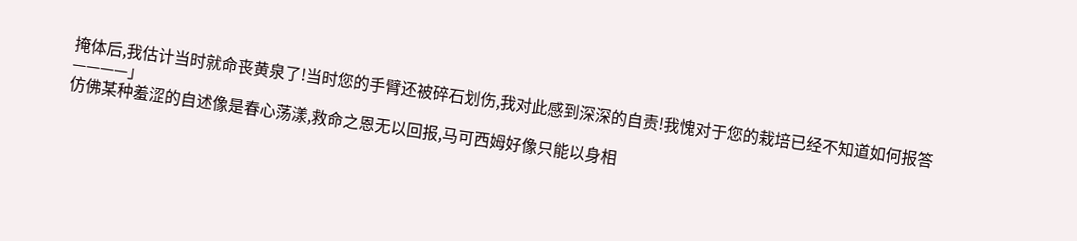掩体后,我估计当时就命丧黄泉了!当时您的手臂还被碎石划伤,我对此感到深深的自责!我愧对于您的栽培已经不知道如何报答————」
仿佛某种羞涩的自述像是春心荡漾,救命之恩无以回报,马可西姆好像只能以身相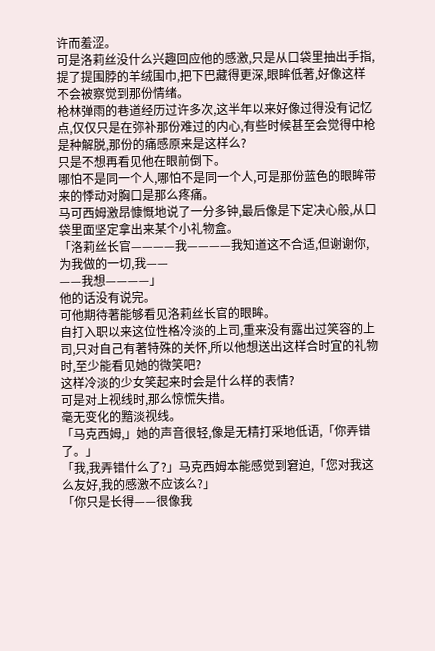许而羞涩。
可是洛莉丝没什么兴趣回应他的感激,只是从口袋里抽出手指,提了提围脖的羊绒围巾,把下巴藏得更深,眼眸低著,好像这样不会被察觉到那份情绪。
枪林弹雨的巷道经历过许多次,这半年以来好像过得没有记忆点,仅仅只是在弥补那份难过的内心,有些时候甚至会觉得中枪是种解脱,那份的痛感原来是这样么?
只是不想再看见他在眼前倒下。
哪怕不是同一个人,哪怕不是同一个人,可是那份蓝色的眼眸带来的悸动对胸口是那么疼痛。
马可西姆激昂慷慨地说了一分多钟,最后像是下定决心般,从口袋里面坚定拿出来某个小礼物盒。
「洛莉丝长官————我————我知道这不合适,但谢谢你,为我做的一切,我——
——我想————」
他的话没有说完。
可他期待著能够看见洛莉丝长官的眼眸。
自打入职以来这位性格冷淡的上司,重来没有露出过笑容的上司,只对自己有著特殊的关怀,所以他想送出这样合时宜的礼物时,至少能看见她的微笑吧?
这样冷淡的少女笑起来时会是什么样的表情?
可是对上视线时,那么惊慌失措。
毫无变化的黯淡视线。
「马克西姆,」她的声音很轻,像是无精打采地低语,「你弄错了。」
「我,我弄错什么了?」马克西姆本能感觉到窘迫,「您对我这么友好,我的感激不应该么?」
「你只是长得——很像我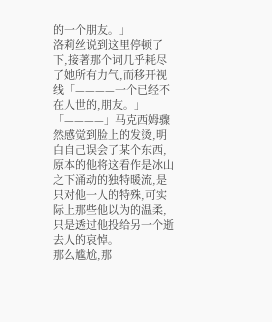的一个朋友。」
洛莉丝说到这里停顿了下,接著那个词几乎耗尽了她所有力气,而移开视线「————一个已经不在人世的,朋友。」
「————」马克西姆骤然感觉到脸上的发烫,明白自己误会了某个东西,原本的他将这看作是冰山之下涌动的独特暖流,是只对他一人的特殊,可实际上那些他以为的温柔,只是透过他投给另一个逝去人的哀悼。
那么尴尬,那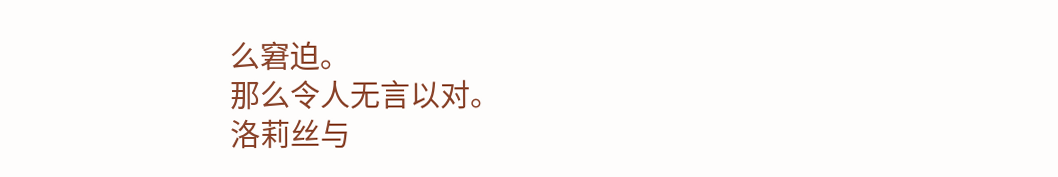么窘迫。
那么令人无言以对。
洛莉丝与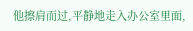他擦肩而过,平静地走入办公室里面,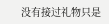没有接过礼物只是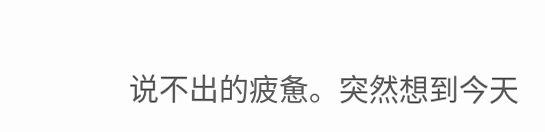说不出的疲惫。突然想到今天